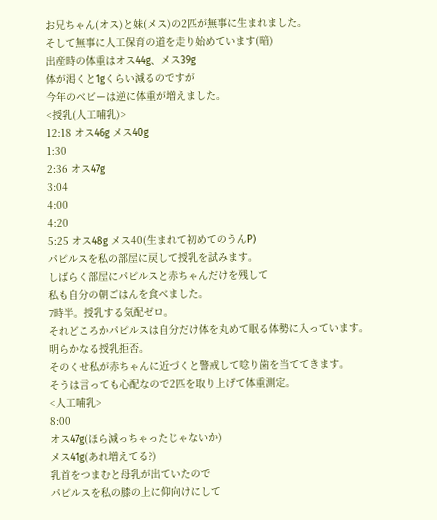お兄ちゃん(オス)と妹(メス)の2匹が無事に生まれました。
そして無事に人工保育の道を走り始めています(暗)
出産時の体重はオス44g、メス39g
体が渇くと1gくらい減るのですが
今年のベビーは逆に体重が増えました。
<授乳(人工哺乳)>
12:18 オス46g メス40g
1:30
2:36 オス47g
3:04
4:00
4:20
5:25 オス48g メス40(生まれて初めてのうんP)
パピルスを私の部屋に戻して授乳を試みます。
しばらく部屋にパピルスと赤ちゃんだけを残して
私も自分の朝ごはんを食べました。
7時半。授乳する気配ゼロ。
それどころかパピルスは自分だけ体を丸めて眠る体勢に入っています。
明らかなる授乳拒否。
そのくせ私が赤ちゃんに近づくと警戒して唸り歯を当ててきます。
そうは言っても心配なので2匹を取り上げて体重測定。
<人工哺乳>
8:00
オス47g(ほら減っちゃったじゃないか)
メス41g(あれ増えてる?)
乳首をつまむと母乳が出ていたので
パピルスを私の膝の上に仰向けにして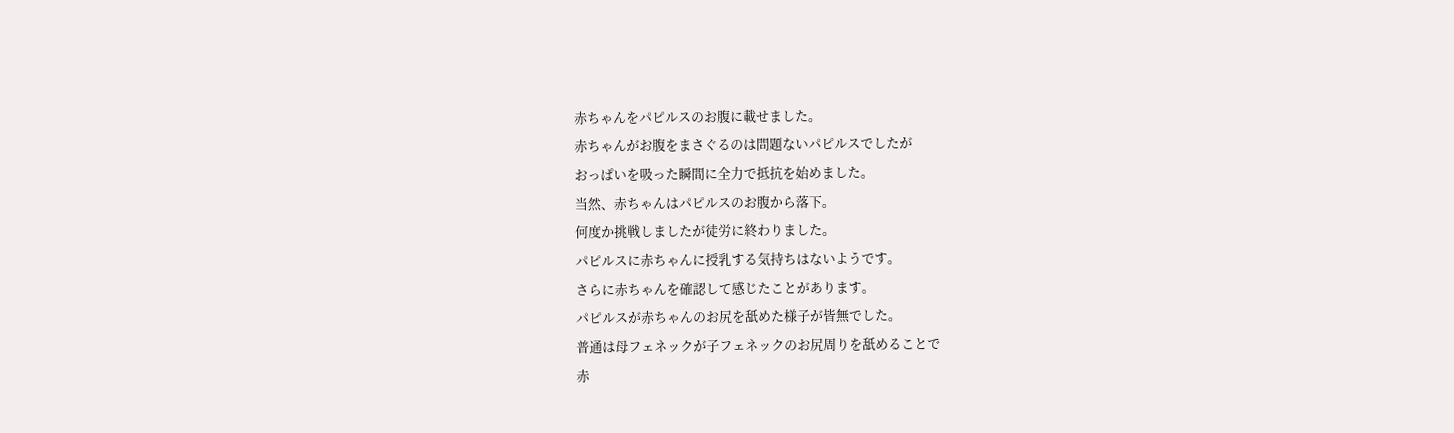赤ちゃんをパピルスのお腹に載せました。
赤ちゃんがお腹をまさぐるのは問題ないパピルスでしたが
おっぱいを吸った瞬間に全力で抵抗を始めました。
当然、赤ちゃんはパピルスのお腹から落下。
何度か挑戦しましたが徒労に終わりました。
パピルスに赤ちゃんに授乳する気持ちはないようです。
さらに赤ちゃんを確認して感じたことがあります。
パピルスが赤ちゃんのお尻を舐めた様子が皆無でした。
普通は母フェネックが子フェネックのお尻周りを舐めることで
赤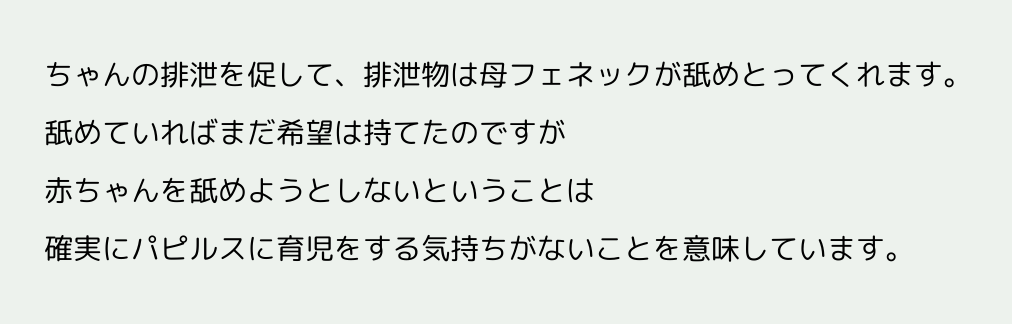ちゃんの排泄を促して、排泄物は母フェネックが舐めとってくれます。
舐めていればまだ希望は持てたのですが
赤ちゃんを舐めようとしないということは
確実にパピルスに育児をする気持ちがないことを意味しています。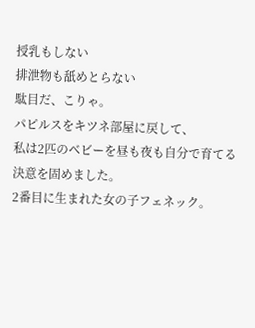授乳もしない
排泄物も舐めとらない
駄目だ、こりゃ。
パピルスをキツネ部屋に戻して、
私は2匹のベビーを昼も夜も自分で育てる決意を固めました。
2番目に生まれた女の子フェネック。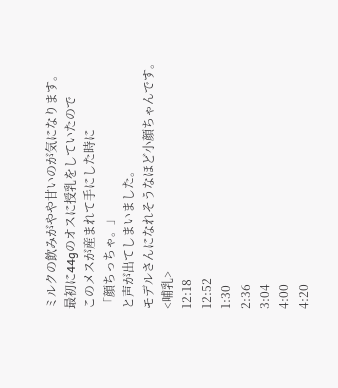ミルクの飲みがやや甘いのが気になります。
最初に44gのオスに授乳をしていたので
このメスが産まれて手にした時に
「顔ちっちゃ。」
と声が出てしまいました。
モデルさんになれそうなほど小顔ちゃんです。
<哺乳>
12:18
12:52
1:30
2:36
3:04
4:00
4:20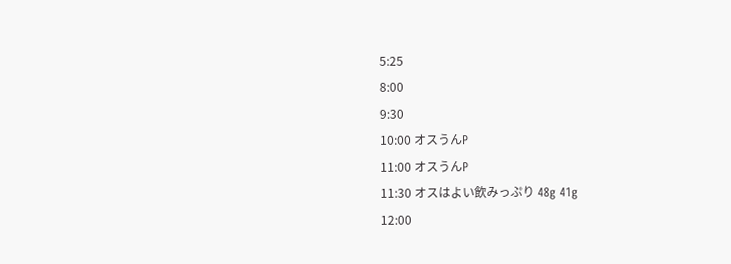5:25
8:00
9:30
10:00 オスうんP
11:00 オスうんP
11:30 オスはよい飲みっぷり 48g 41g
12:00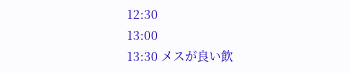12:30
13:00
13:30 メスが良い飲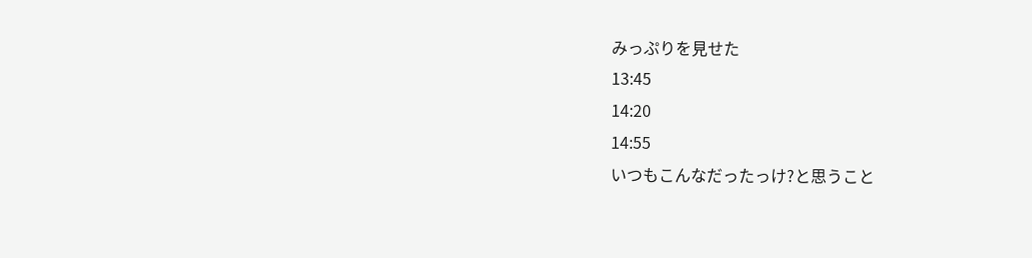みっぷりを見せた
13:45
14:20
14:55
いつもこんなだったっけ?と思うこと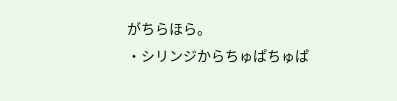がちらほら。
・シリンジからちゅぱちゅぱ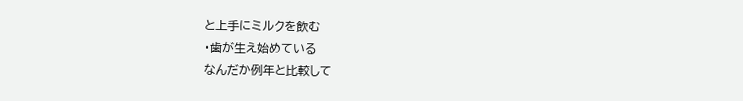と上手にミルクを飲む
・歯が生え始めている
なんだか例年と比較して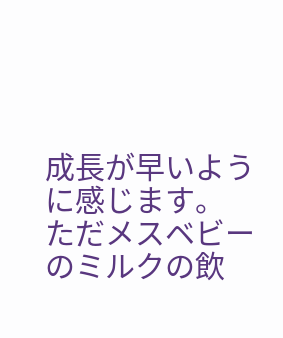成長が早いように感じます。
ただメスベビーのミルクの飲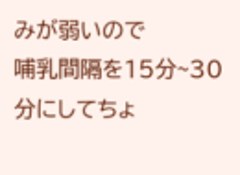みが弱いので
哺乳間隔を15分~30分にしてちょ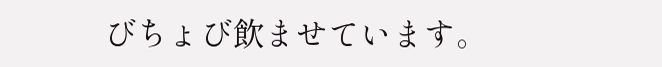びちょび飲ませています。